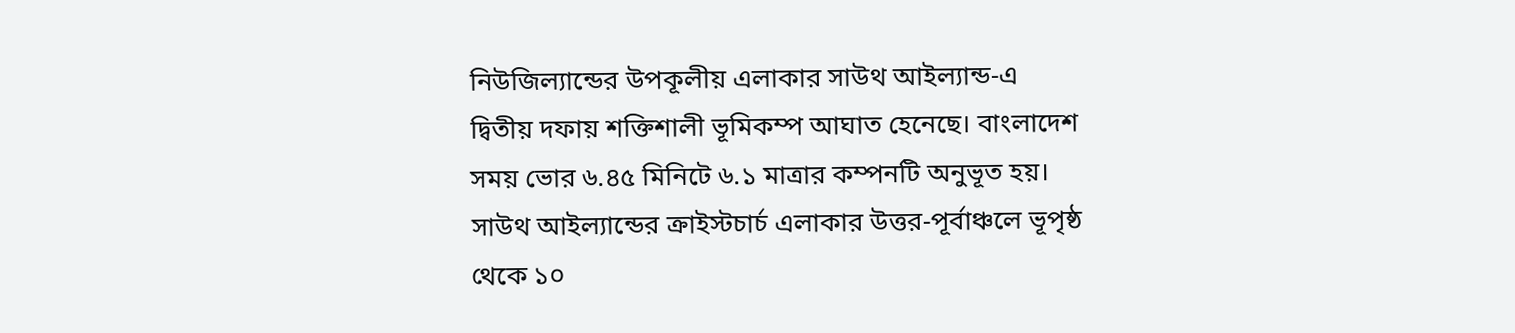নিউজিল্যান্ডের উপকূলীয় এলাকার সাউথ আইল্যান্ড-এ দ্বিতীয় দফায় শক্তিশালী ভূমিকম্প আঘাত হেনেছে। বাংলাদেশ সময় ভোর ৬.৪৫ মিনিটে ৬.১ মাত্রার কম্পনটি অনুভূত হয়।
সাউথ আইল্যান্ডের ক্রাইস্টচার্চ এলাকার উত্তর-পূর্বাঞ্চলে ভূপৃষ্ঠ থেকে ১০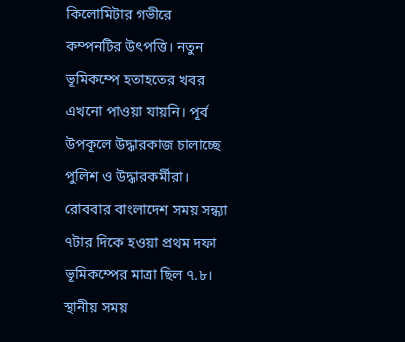কিলোমিটার গভীরে কম্পনটির উৎপত্তি। নতুন ভূমিকম্পে হতাহতের খবর এখনো পাওয়া যায়নি। পূর্ব উপকূলে উদ্ধারকাজ চালাচ্ছে পুলিশ ও উদ্ধারকর্মীরা।
রোববার বাংলাদেশ সময় সন্ধ্যা ৭টার দিকে হওয়া প্রথম দফা ভূমিকম্পের মাত্রা ছিল ৭.৮। স্থানীয় সময়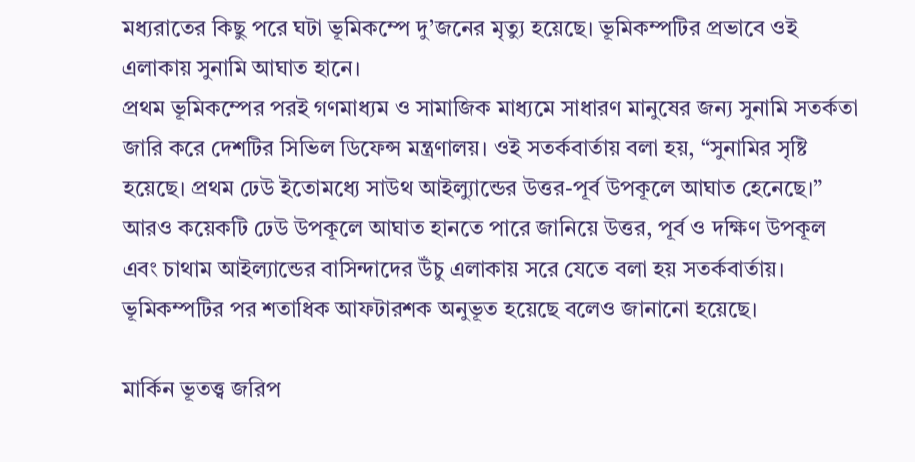মধ্যরাতের কিছু পরে ঘটা ভূমিকম্পে দু’জনের মৃত্যু হয়েছে। ভূমিকম্পটির প্রভাবে ওই এলাকায় সুনামি আঘাত হানে।
প্রথম ভূমিকম্পের পরই গণমাধ্যম ও সামাজিক মাধ্যমে সাধারণ মানুষের জন্য সুনামি সতর্কতা জারি করে দেশটির সিভিল ডিফেন্স মন্ত্রণালয়। ওই সতর্কবার্তায় বলা হয়, “সুনামির সৃষ্টি হয়েছে। প্রথম ঢেউ ইতোমধ্যে সাউথ আইল্যাুন্ডের উত্তর-পূর্ব উপকূলে আঘাত হেনেছে।”
আরও কয়েকটি ঢেউ উপকূলে আঘাত হানতে পারে জানিয়ে উত্তর, পূর্ব ও দক্ষিণ উপকূল এবং চাথাম আইল্যান্ডের বাসিন্দাদের উঁচু এলাকায় সরে যেতে বলা হয় সতর্কবার্তায়। ভূমিকম্পটির পর শতাধিক আফটারশক অনুভূত হয়েছে বলেও জানানো হয়েছে।

মার্কিন ভূতত্ত্ব জরিপ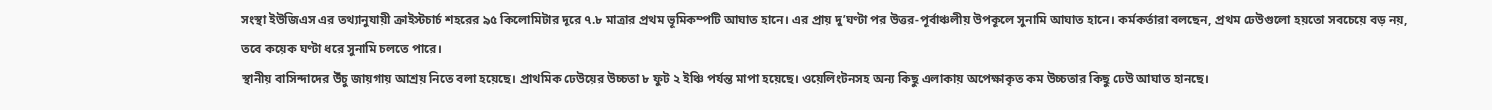সংস্থা ইউজিএস এর তথ্যানুযায়ী ক্রাইস্টচার্চ শহরের ৯৫ কিলোমিটার দূরে ৭.৮ মাত্রার প্রথম ভূমিকম্পটি আঘাত হানে। এর প্রায় দু’ঘণ্টা পর উত্তর-পূর্বাঞ্চলীয় উপকূলে সুনামি আঘাত হানে। কর্মকর্তারা বলছেন, প্রথম ঢেউগুলো হয়তো সবচেয়ে বড় নয়, তবে কয়েক ঘণ্টা ধরে সুনামি চলতে পারে।
স্থানীয় বাসিন্দাদের উঁচু জায়গায় আশ্রয় নিতে বলা হয়েছে। প্রাথমিক ঢেউয়ের উচ্চতা ৮ ফুট ২ ইঞ্চি পর্যন্ত মাপা হয়েছে। ওয়েলিংটনসহ অন্য কিছু এলাকায় অপেক্ষাকৃত কম উচ্চতার কিছু ঢেউ আঘাত হানছে।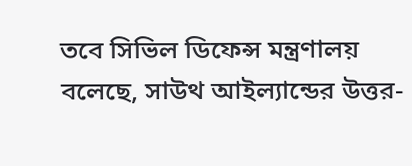তবে সিভিল ডিফেন্স মন্ত্রণালয় বলেছে, সাউথ আইল্যান্ডের উত্তর-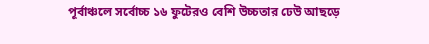পূর্বাঞ্চলে সর্বোচ্চ ১৬ ফুটেরও বেশি উচ্চতার ঢেউ আছড়ে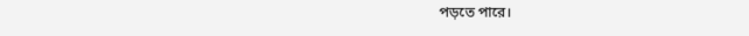পড়তে পারে।